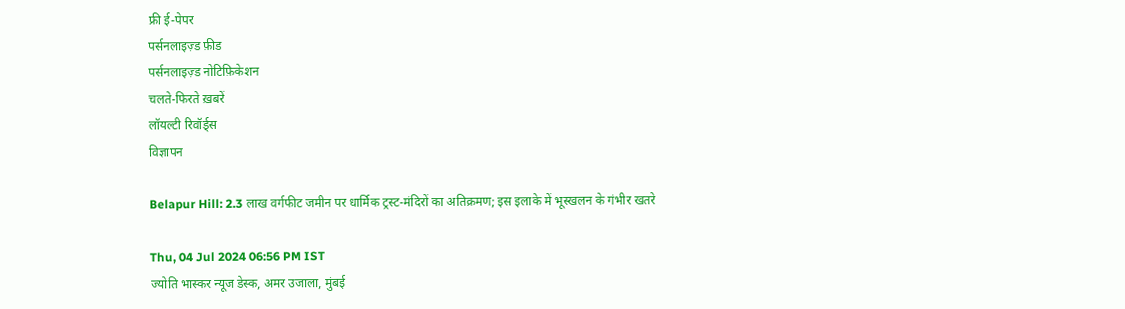फ्री ई-पेपर
पर्सनलाइज़्ड फ़ीड
पर्सनलाइज़्ड नोटिफ़िकेशन
चलते-फिरते ख़बरें
लॉयल्टी रिवॉर्ड्स
विज्ञापन

Belapur Hill: 2.3 लाख वर्गफीट जमीन पर धार्मिक ट्रस्ट-मंदिरों का अतिक्रमण; इस इलाके में भूस्खलन के गंभीर खतरे

Thu, 04 Jul 2024 06:56 PM IST
ज्योति भास्कर न्यूज डेस्क, अमर उजाला, मुंबई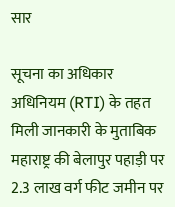सार

सूचना का अधिकार अधिनियम (RTI) के तहत मिली जानकारी के मुताबिक महाराष्ट्र की बेलापुर पहाड़ी पर 2.3 लाख वर्ग फीट जमीन पर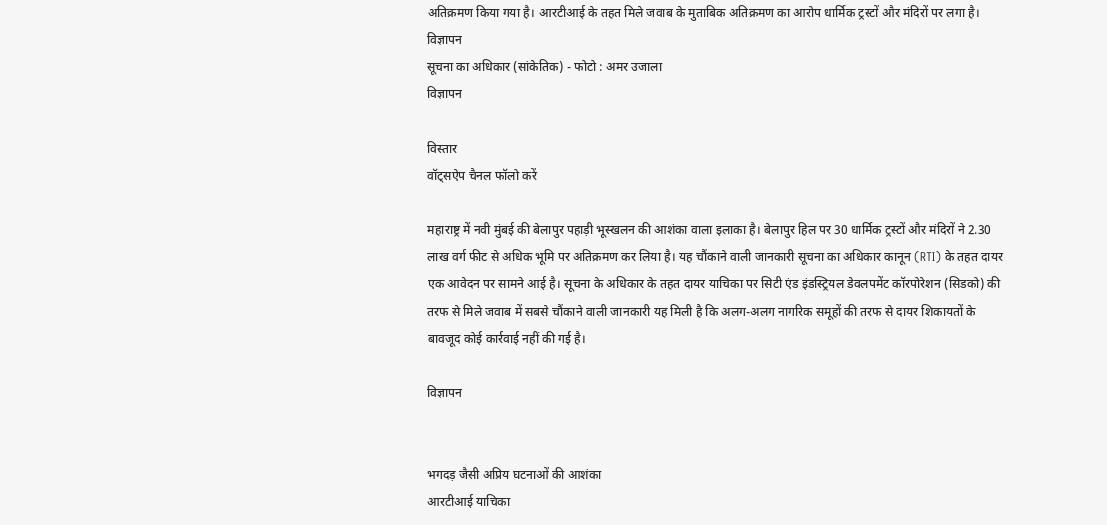अतिक्रमण किया गया है। आरटीआई के तहत मिले जवाब के मुताबिक अतिक्रमण का आरोप धार्मिक ट्रस्टों और मंदिरों पर लगा है।
विज्ञापन
सूचना का अधिकार (सांकेतिक) - फोटो : अमर उजाला
विज्ञापन

विस्तार
वॉट्सऐप चैनल फॉलो करें

महाराष्ट्र में नवी मुंबई की बेलापुर पहाड़ी भूस्खलन की आशंका वाला इलाका है। बेलापुर हिल पर 30 धार्मिक ट्रस्टों और मंदिरों ने 2.30 लाख वर्ग फीट से अधिक भूमि पर अतिक्रमण कर लिया है। यह चौंकाने वाली जानकारी सूचना का अधिकार कानून (RTI) के तहत दायर एक आवेदन पर सामने आई है। सूचना के अधिकार के तहत दायर याचिका पर सिटी एंड इंडस्ट्रियल डेवलपमेंट कॉरपोरेशन (सिडको) की तरफ से मिले जवाब में सबसे चौंकाने वाली जानकारी यह मिली है कि अलग-अलग नागरिक समूहों की तरफ से दायर शिकायतों के बावजूद कोई कार्रवाई नहीं की गई है।

विज्ञापन


भगदड़ जैसी अप्रिय घटनाओं की आशंका
आरटीआई याचिका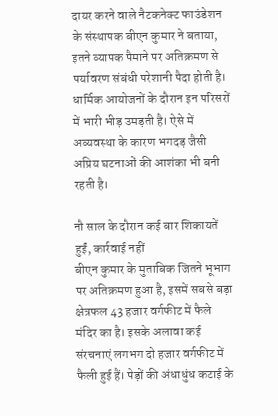दायर करने वाले नैटकनेक्ट फाउंडेशन के संस्थापक बीएन कुमार ने बताया, इतने व्यापक पैमाने पर अतिक्रमण से पर्यावरण संबंधी परेशानी पैदा होती है। धार्मिक आयोजनों के दौरान इन परिसरों में भारी भीड़ उमड़ती है। ऐसे में अव्यवस्था के कारण भगदड़ जैसी अप्रिय घटनाओं की आशंका भी बनी रहती है।

नौ साल के दौरान कई बार शिकायतें हुईं, कार्रवाई नहीं
बीएन कुमार के मुताबिक जितने भूभाग पर अतिक्रमण हुआ है, इसमें सबसे बड़ा क्षेत्रफल 43 हजार वर्गफीट में फैले मंदिर का है। इसके अलावा कई संरचनाएं लगभग दो हजार वर्गफीट में फैली हुई हैं। पेड़ों की अंधाधुंध कटाई के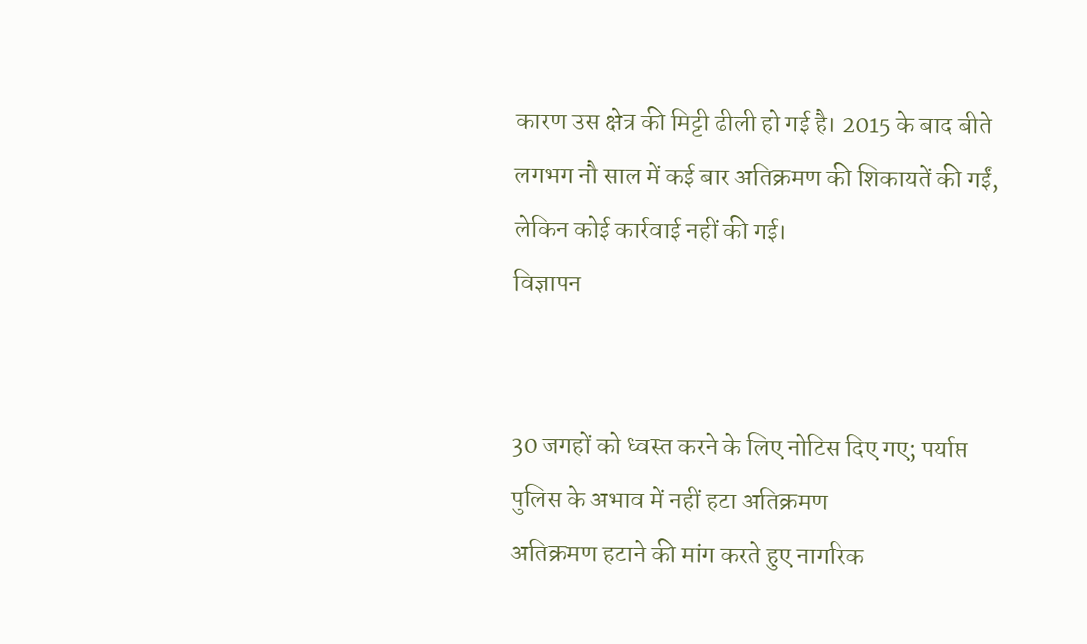कारण उस क्षेत्र की मिट्टी ढीली हो गई है। 2015 के बाद बीते लगभग नौ साल में कई बार अतिक्रमण की शिकायतें की गईं, लेकिन कोई कार्रवाई नहीं की गई।
विज्ञापन


30 जगहों को ध्वस्त करने के लिए नोटिस दिए गए; पर्याप्त पुलिस के अभाव में नहीं हटा अतिक्रमण
अतिक्रमण हटाने की मांग करते हुए नागरिक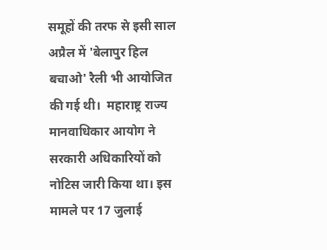समूहों की तरफ से इसी साल अप्रैल में 'बेलापुर हिल बचाओ' रैली भी आयोजित की गई थी।  महाराष्ट्र राज्य मानवाधिकार आयोग ने सरकारी अधिकारियों को नोटिस जारी किया था। इस मामले पर 17 जुलाई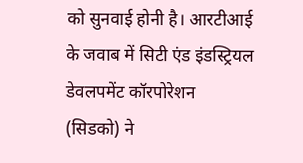को सुनवाई होनी है। आरटीआई के जवाब में सिटी एंड इंडस्ट्रियल डेवलपमेंट कॉरपोरेशन (सिडको) ने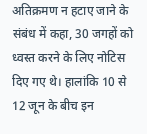अतिक्रमण न हटाए जाने के संबंध में कहा, 30 जगहों को ध्वस्त करने के लिए नोटिस दिए गए थे। हालांकि 10 से 12 जून के बीच इन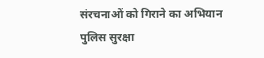संरचनाओं को गिराने का अभियान पुलिस सुरक्षा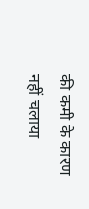की कमी के कारण नहीं चलाया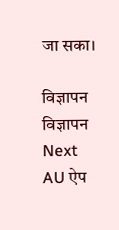जा सका।

विज्ञापन
विज्ञापन
Next
AU ऐप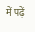में पढ़ें